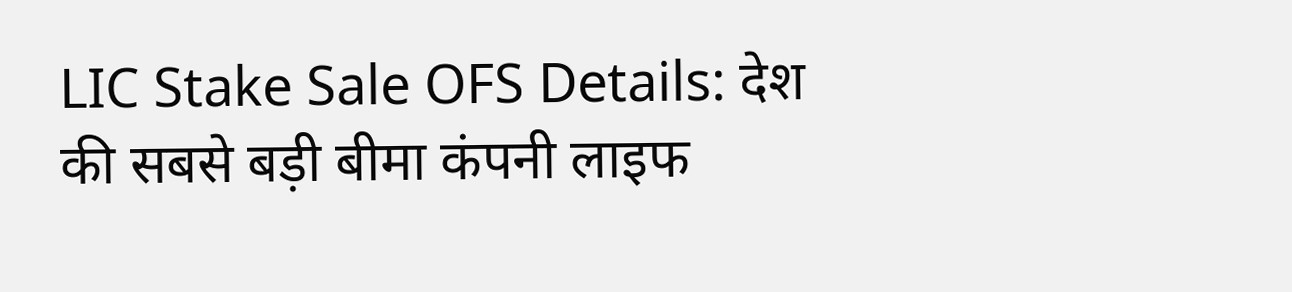LIC Stake Sale OFS Details: देश की सबसे बड़ी बीमा कंपनी लाइफ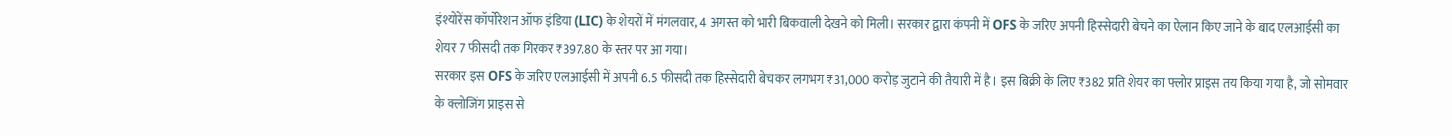इंश्योरेंस कॉर्पोरेशन ऑफ इंडिया (LIC) के शेयरों में मंगलवार, 4 अगस्त को भारी बिकवाली देखने को मिली। सरकार द्वारा कंपनी में OFS के जरिए अपनी हिस्सेदारी बेचने का ऐलान किए जाने के बाद एलआईसी का शेयर 7 फीसदी तक गिरकर ₹397.80 के स्तर पर आ गया।
सरकार इस OFS के जरिए एलआईसी में अपनी 6.5 फीसदी तक हिस्सेदारी बेचकर लगभग ₹31,000 करोड़ जुटाने की तैयारी में है। इस बिक्री के लिए ₹382 प्रति शेयर का फ्लोर प्राइस तय किया गया है, जो सोमवार के क्लोजिंग प्राइस से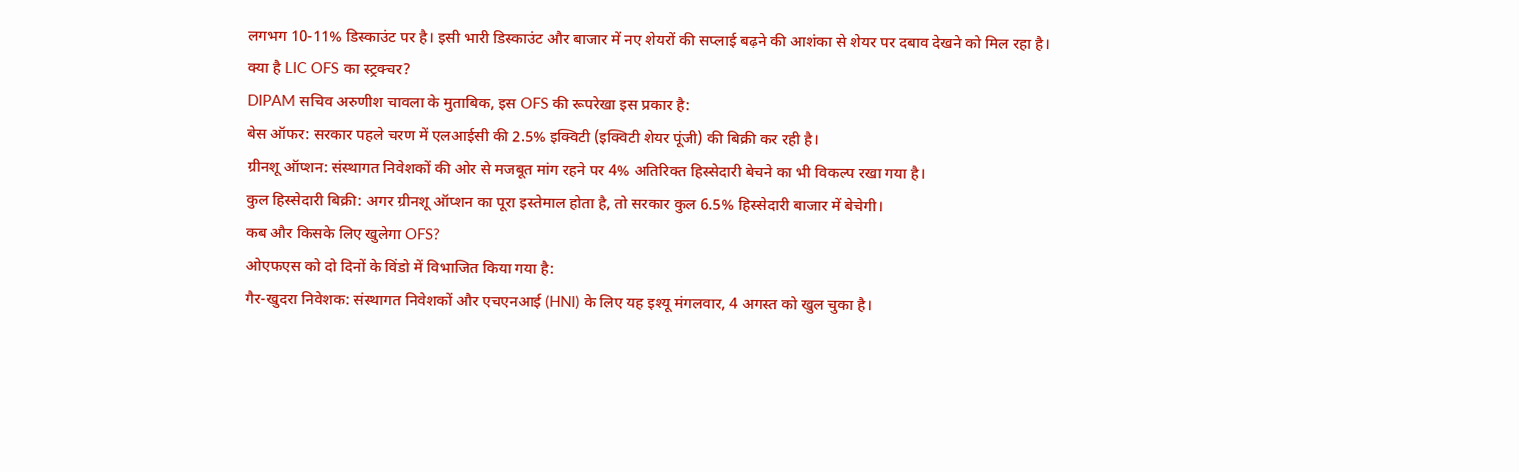लगभग 10-11% डिस्काउंट पर है। इसी भारी डिस्काउंट और बाजार में नए शेयरों की सप्लाई बढ़ने की आशंका से शेयर पर दबाव देखने को मिल रहा है।
क्या है LIC OFS का स्ट्रक्चर?
DIPAM सचिव अरुणीश चावला के मुताबिक, इस OFS की रूपरेखा इस प्रकार है:
बेस ऑफर: सरकार पहले चरण में एलआईसी की 2.5% इक्विटी (इक्विटी शेयर पूंजी) की बिक्री कर रही है।
ग्रीनशू ऑप्शन: संस्थागत निवेशकों की ओर से मजबूत मांग रहने पर 4% अतिरिक्त हिस्सेदारी बेचने का भी विकल्प रखा गया है।
कुल हिस्सेदारी बिक्री: अगर ग्रीनशू ऑप्शन का पूरा इस्तेमाल होता है, तो सरकार कुल 6.5% हिस्सेदारी बाजार में बेचेगी।
कब और किसके लिए खुलेगा OFS?
ओएफएस को दो दिनों के विंडो में विभाजित किया गया है:
गैर-खुदरा निवेशक: संस्थागत निवेशकों और एचएनआई (HNI) के लिए यह इश्यू मंगलवार, 4 अगस्त को खुल चुका है।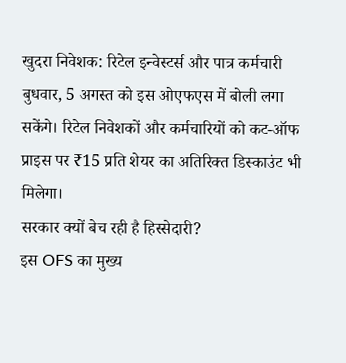खुदरा निवेशक: रिटेल इन्वेस्टर्स और पात्र कर्मचारी बुधवार, 5 अगस्त को इस ओएफएस में बोली लगा सकेंगे। रिटेल निवेशकों और कर्मचारियों को कट-ऑफ प्राइस पर ₹15 प्रति शेयर का अतिरिक्त डिस्काउंट भी मिलेगा।
सरकार क्यों बेच रही है हिस्सेदारी?
इस OFS का मुख्य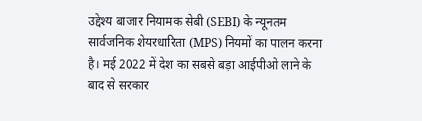उद्देश्य बाजार नियामक सेबी (SEBI) के न्यूनतम सार्वजनिक शेयरधारिता (MPS) नियमों का पालन करना है। मई 2022 में देश का सबसे बड़ा आईपीओ लाने के बाद से सरकार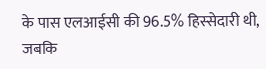के पास एलआईसी की 96.5% हिस्सेदारी थी, जबकि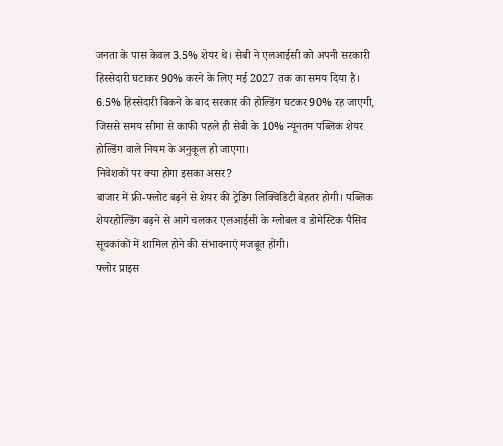जनता के पास केवल 3.5% शेयर थे। सेबी ने एलआईसी को अपनी सरकारी हिस्सेदारी घटाकर 90% करने के लिए मई 2027 तक का समय दिया है।
6.5% हिस्सेदारी बिकने के बाद सरकार की होल्डिंग घटकर 90% रह जाएगी, जिससे समय सीमा से काफी पहले ही सेबी के 10% न्यूनतम पब्लिक शेयर होल्डिंग वाले नियम के अनुकूल हो जाएगा।
निवेशकों पर क्या होगा इसका असर?
बाजार में फ्री-फ्लोट बढ़ने से शेयर की ट्रेडिंग लिक्विडिटी बेहतर होगी। पब्लिक शेयरहोल्डिंग बढ़ने से आगे चलकर एलआईसी के ग्लोबल व डोमेस्टिक पैसिव सूचकांकों में शामिल होने की संभावनाएं मजबूत होंगी।
फ्लोर प्राइस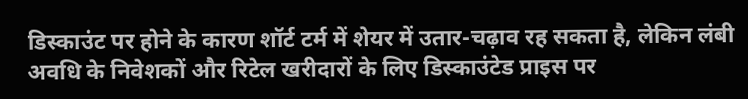डिस्काउंट पर होने के कारण शॉर्ट टर्म में शेयर में उतार-चढ़ाव रह सकता है, लेकिन लंबी अवधि के निवेशकों और रिटेल खरीदारों के लिए डिस्काउंटेड प्राइस पर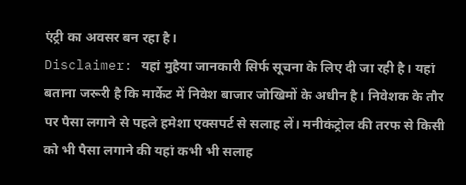एंट्री का अवसर बन रहा है।
Disclaimer: यहां मुहैया जानकारी सिर्फ सूचना के लिए दी जा रही है। यहां बताना जरूरी है कि मार्केट में निवेश बाजार जोखिमों के अधीन है। निवेशक के तौर पर पैसा लगाने से पहले हमेशा एक्सपर्ट से सलाह लें। मनीकंट्रोल की तरफ से किसी को भी पैसा लगाने की यहां कभी भी सलाह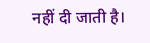नहीं दी जाती है।